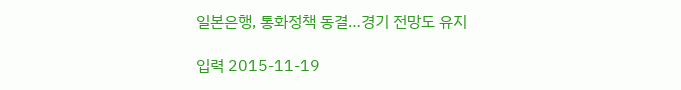일본은행, 통화정책 동결…경기 전망도 유지

입력 2015-11-19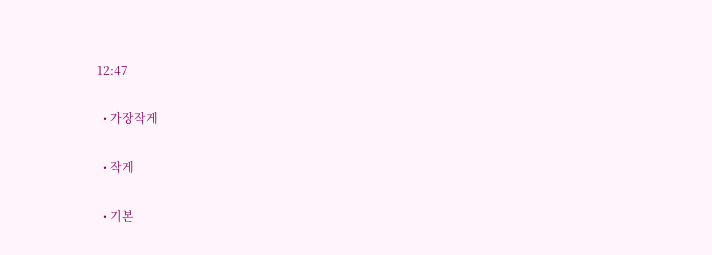12:47

  • 가장작게

  • 작게

  • 기본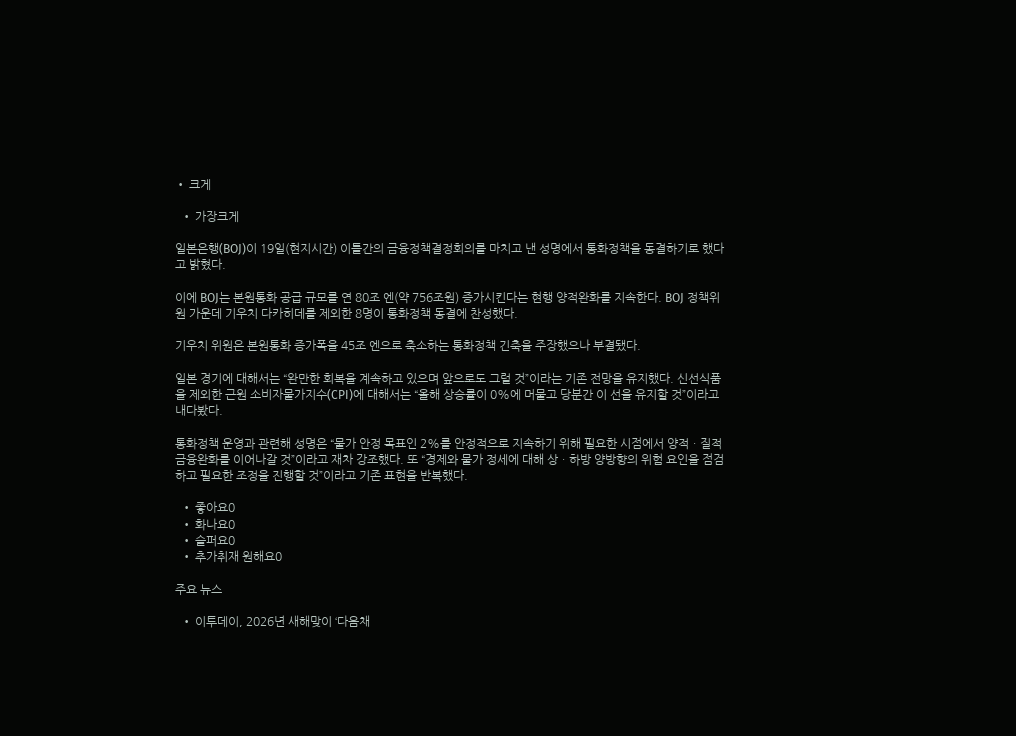• 크게

  • 가장크게

일본은행(BOJ)이 19일(현지시간) 이틀간의 금융정책결정회의를 마치고 낸 성명에서 통화정책을 동결하기로 했다고 밝혔다.

이에 BOJ는 본원통화 공급 규모를 연 80조 엔(약 756조원) 증가시킨다는 현행 양적완화를 지속한다. BOJ 정책위원 가운데 기우치 다카히데를 제외한 8명이 통화정책 동결에 찬성했다.

기우치 위원은 본원통화 증가폭을 45조 엔으로 축소하는 통화정책 긴축을 주장했으나 부결됐다.

일본 경기에 대해서는 “완만한 회복을 계속하고 있으며 앞으로도 그럴 것”이라는 기존 전망을 유지했다. 신선식품을 제외한 근원 소비자물가지수(CPI)에 대해서는 “올해 상승률이 0%에 머물고 당분간 이 선을 유지할 것”이라고 내다봤다.

통화정책 운영과 관련해 성명은 “물가 안정 목표인 2%를 안정적으로 지속하기 위해 필요한 시점에서 양적ㆍ질적 금융완화를 이어나갈 것”이라고 재차 강조했다. 또 “경제와 물가 정세에 대해 상ㆍ하방 양방향의 위험 요인을 점검하고 필요한 조정을 진행할 것”이라고 기존 표현을 반복했다.

  • 좋아요0
  • 화나요0
  • 슬퍼요0
  • 추가취재 원해요0

주요 뉴스

  • 이투데이, 2026년 새해맞이 ‘다음채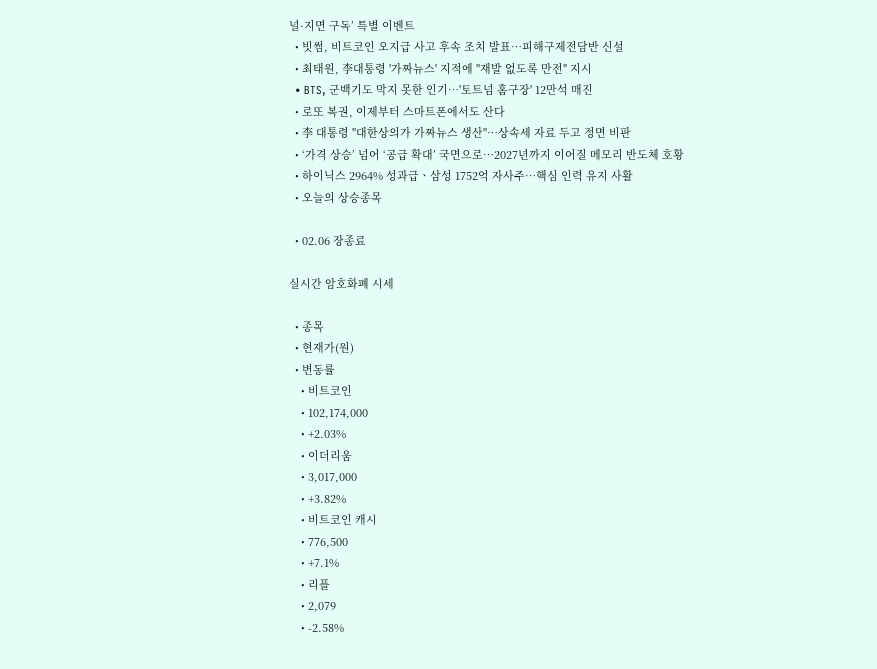널·지면 구독’ 특별 이벤트
  • 빗썸, 비트코인 오지급 사고 후속 조치 발표…피해구제전담반 신설
  • 최태원, 李대통령 '가짜뉴스' 지적에 "재발 없도록 만전" 지시
  • BTS, 군백기도 막지 못한 인기⋯'토트넘 홈구장' 12만석 매진
  • 로또 복권, 이제부터 스마트폰에서도 산다
  • 李 대통령 "대한상의가 가짜뉴스 생산"…상속세 자료 두고 정면 비판
  • ‘가격 상승’ 넘어 ‘공급 확대’ 국면으로…2027년까지 이어질 메모리 반도체 호황
  • 하이닉스 2964% 성과급ㆍ삼성 1752억 자사주⋯핵심 인력 유지 사활
  • 오늘의 상승종목

  • 02.06 장종료

실시간 암호화폐 시세

  • 종목
  • 현재가(원)
  • 변동률
    • 비트코인
    • 102,174,000
    • +2.03%
    • 이더리움
    • 3,017,000
    • +3.82%
    • 비트코인 캐시
    • 776,500
    • +7.1%
    • 리플
    • 2,079
    • -2.58%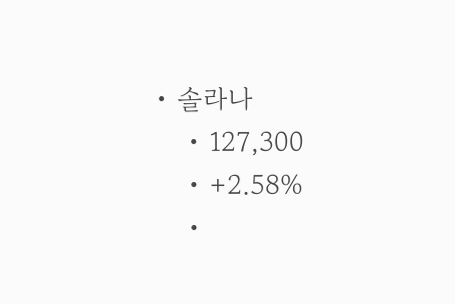• 솔라나
    • 127,300
    • +2.58%
    •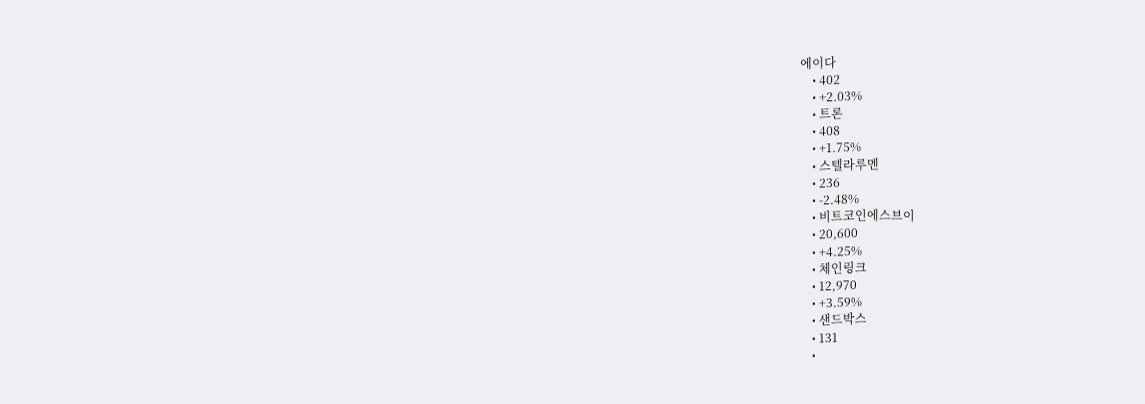에이다
    • 402
    • +2.03%
    • 트론
    • 408
    • +1.75%
    • 스텔라루멘
    • 236
    • -2.48%
    • 비트코인에스브이
    • 20,600
    • +4.25%
    • 체인링크
    • 12,970
    • +3.59%
    • 샌드박스
    • 131
    •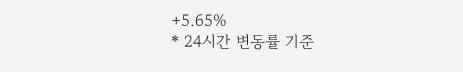+5.65%
* 24시간 변동률 기준